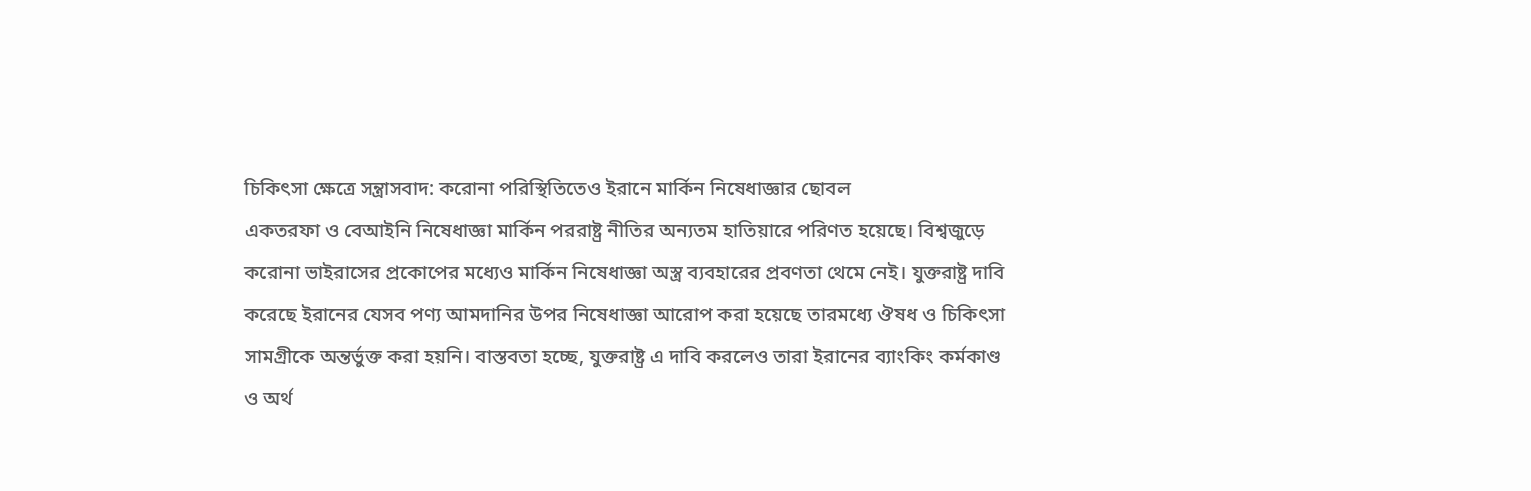চিকিৎসা ক্ষেত্রে সন্ত্রাসবাদ: করোনা পরিস্থিতিতেও ইরানে মার্কিন নিষেধাজ্ঞার ছোবল
একতরফা ও বেআইনি নিষেধাজ্ঞা মার্কিন পররাষ্ট্র নীতির অন্যতম হাতিয়ারে পরিণত হয়েছে। বিশ্বজুড়ে করোনা ভাইরাসের প্রকোপের মধ্যেও মার্কিন নিষেধাজ্ঞা অস্ত্র ব্যবহারের প্রবণতা থেমে নেই। যুক্তরাষ্ট্র দাবি করেছে ইরানের যেসব পণ্য আমদানির উপর নিষেধাজ্ঞা আরোপ করা হয়েছে তারমধ্যে ঔষধ ও চিকিৎসা সামগ্রীকে অন্তর্ভুক্ত করা হয়নি। বাস্তবতা হচ্ছে, যুক্তরাষ্ট্র এ দাবি করলেও তারা ইরানের ব্যাংকিং কর্মকাণ্ড ও অর্থ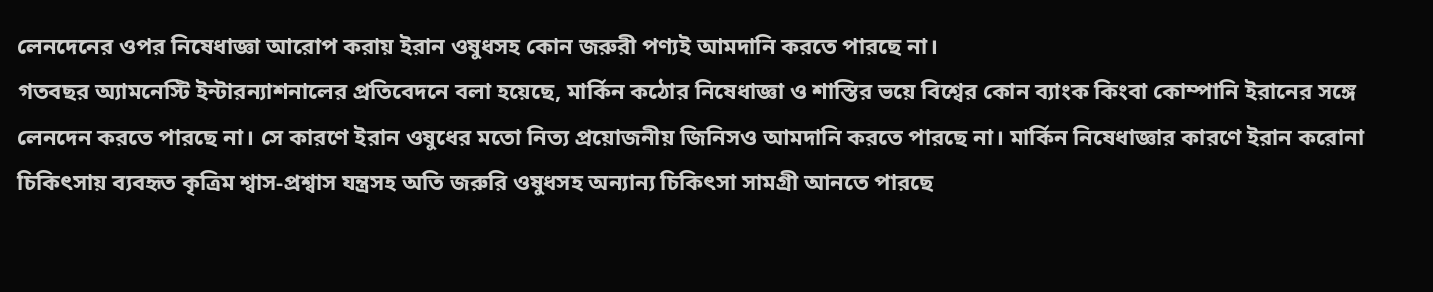লেনদেনের ওপর নিষেধাজ্ঞা আরোপ করায় ইরান ওষুধসহ কোন জরুরী পণ্যই আমদানি করতে পারছে না।
গতবছর অ্যামনেস্টি ইন্টারন্যাশনালের প্রতিবেদনে বলা হয়েছে, মার্কিন কঠোর নিষেধাজ্ঞা ও শাস্তির ভয়ে বিশ্বের কোন ব্যাংক কিংবা কোম্পানি ইরানের সঙ্গে লেনদেন করতে পারছে না। সে কারণে ইরান ওষুধের মতো নিত্য প্রয়োজনীয় জিনিসও আমদানি করতে পারছে না। মার্কিন নিষেধাজ্ঞার কারণে ইরান করোনা চিকিৎসায় ব্যবহৃত কৃত্রিম শ্বাস-প্রশ্বাস যন্ত্রসহ অতি জরুরি ওষুধসহ অন্যান্য চিকিৎসা সামগ্রী আনতে পারছে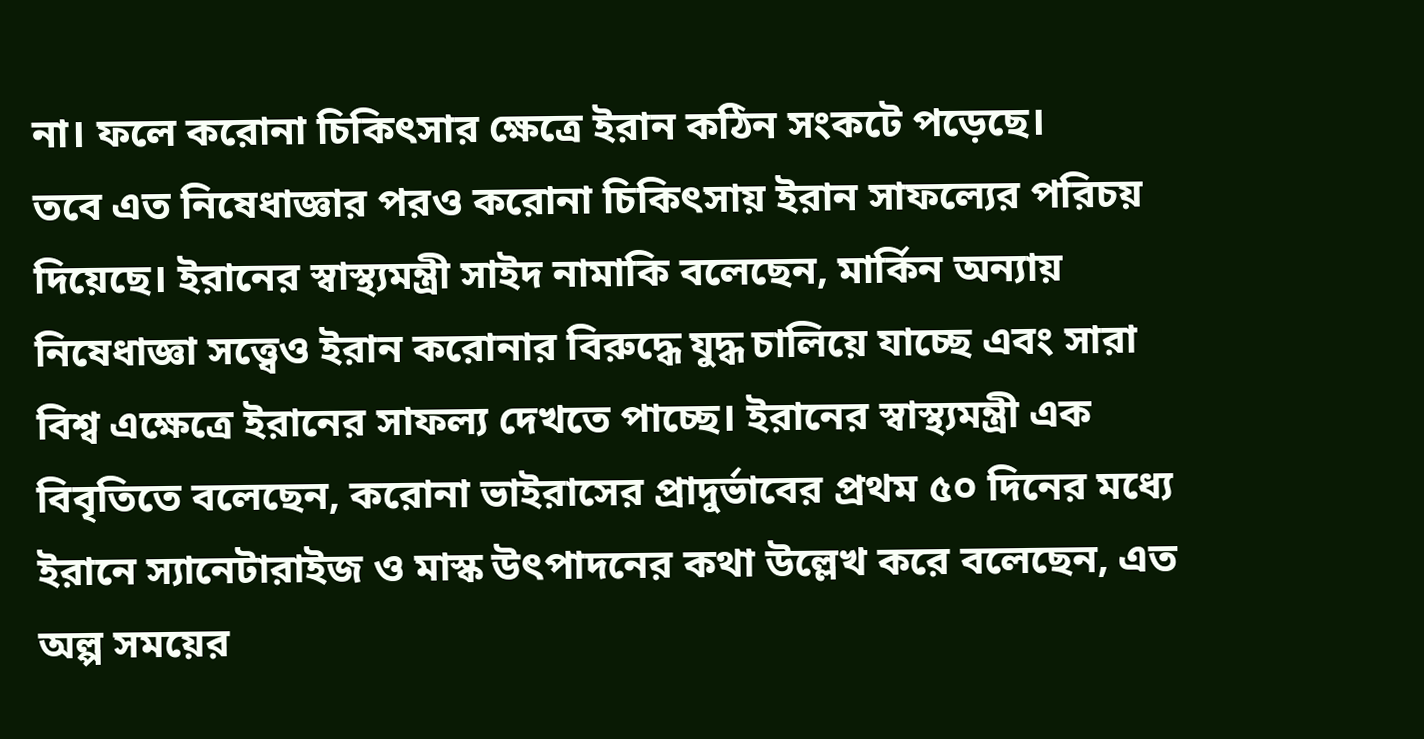না। ফলে করোনা চিকিৎসার ক্ষেত্রে ইরান কঠিন সংকটে পড়েছে।
তবে এত নিষেধাজ্ঞার পরও করোনা চিকিৎসায় ইরান সাফল্যের পরিচয় দিয়েছে। ইরানের স্বাস্থ্যমন্ত্রী সাইদ নামাকি বলেছেন, মার্কিন অন্যায় নিষেধাজ্ঞা সত্ত্বেও ইরান করোনার বিরুদ্ধে যুদ্ধ চালিয়ে যাচ্ছে এবং সারা বিশ্ব এক্ষেত্রে ইরানের সাফল্য দেখতে পাচ্ছে। ইরানের স্বাস্থ্যমন্ত্রী এক বিবৃতিতে বলেছেন, করোনা ভাইরাসের প্রাদুর্ভাবের প্রথম ৫০ দিনের মধ্যে ইরানে স্যানেটারাইজ ও মাস্ক উৎপাদনের কথা উল্লেখ করে বলেছেন, এত অল্প সময়ের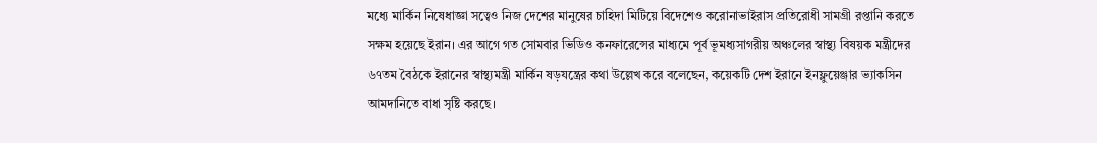মধ্যে মার্কিন নিষেধাজ্ঞা সত্বেও নিজ দেশের মানুষের চাহিদা মিটিয়ে বিদেশেও করোনাভাইরাস প্রতিরোধী সামগ্রী রপ্তানি করতে সক্ষম হয়েছে ইরান। এর আগে গত সোমবার ভিডিও কনফারেন্সের মাধ্যমে পূর্ব ভূমধ্যসাগরীয় অঞ্চলের স্বাস্থ্য বিষয়ক মন্ত্রীদের ৬৭তম বৈঠকে ইরানের স্বাস্থ্যমন্ত্রী মার্কিন ষড়যন্ত্রের কথা উল্লেখ করে বলেছেন, কয়েকটি দেশ ইরানে ইনফ্লুয়েঞ্জার ভ্যাকসিন আমদানিতে বাধা সৃষ্টি করছে।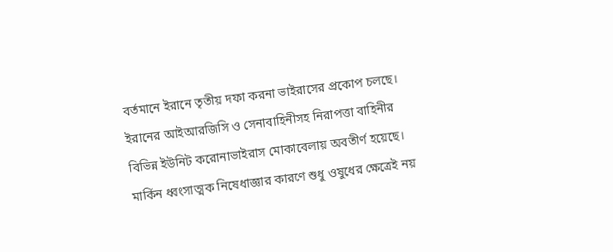বর্তমানে ইরানে তৃতীয় দফা করনা ভাইরাসের প্রকোপ চলছে। ইরানের আইআরজিসি ও সেনাবাহিনীসহ নিরাপত্তা বাহিনীর বিভিন্ন ইউনিট করোনাভাইরাস মোকাবেলায় অবতীর্ণ হয়েছে। মার্কিন ধ্বংসাত্মক নিষেধাজ্ঞার কারণে শুধু ওষুধের ক্ষেত্রেই নয়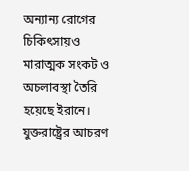অন্যান্য রোগের চিকিৎসায়ও মারাত্মক সংকট ও অচলাবস্থা তৈরি হয়েছে ইরানে। যুক্তরাষ্ট্রের আচরণ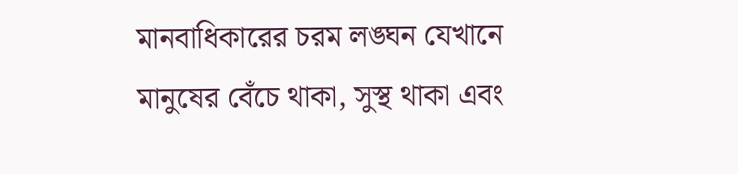মানবাধিকারের চরম লঙ্ঘন যেখানে মানুষের বেঁচে থাকা, সুস্থ থাকা এবং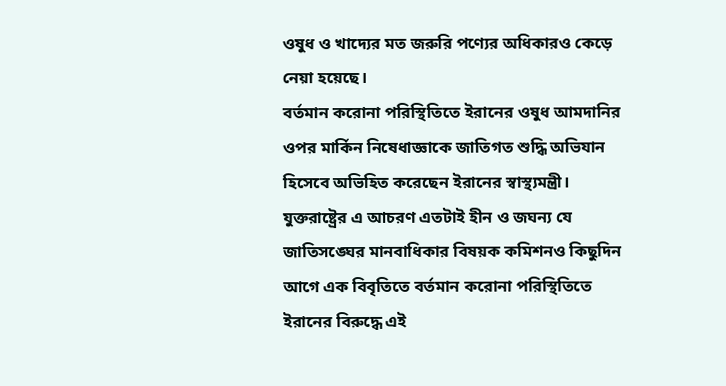ওষুধ ও খাদ্যের মত জরুরি পণ্যের অধিকারও কেড়ে নেয়া হয়েছে।
বর্তমান করোনা পরিস্থিতিতে ইরানের ওষুধ আমদানির ওপর মার্কিন নিষেধাজ্ঞাকে জাতিগত শুদ্ধি অভিযান হিসেবে অভিহিত করেছেন ইরানের স্বাস্থ্যমন্ত্রী। যুক্তরাষ্ট্রের এ আচরণ এতটাই হীন ও জঘন্য যে জাতিসঙ্ঘের মানবাধিকার বিষয়ক কমিশনও কিছুদিন আগে এক বিবৃতিতে বর্তমান করোনা পরিস্থিতিতে ইরানের বিরুদ্ধে এই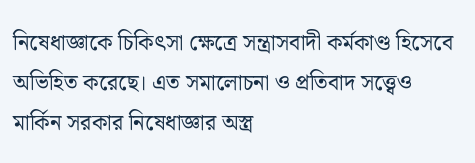নিষেধাজ্ঞাকে চিকিৎসা ক্ষেত্রে সন্ত্রাসবাদী কর্মকাণ্ড হিসেবে অভিহিত করেছে। এত সমালোচনা ও প্রতিবাদ সত্ত্বেও মার্কিন সরকার নিষেধাজ্ঞার অস্ত্র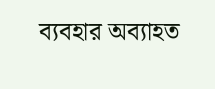ব্যবহার অব্যাহত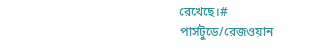রেখেছে।#
পার্সটুডে/রেজওয়ান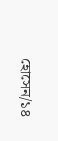হোসেন/১৪